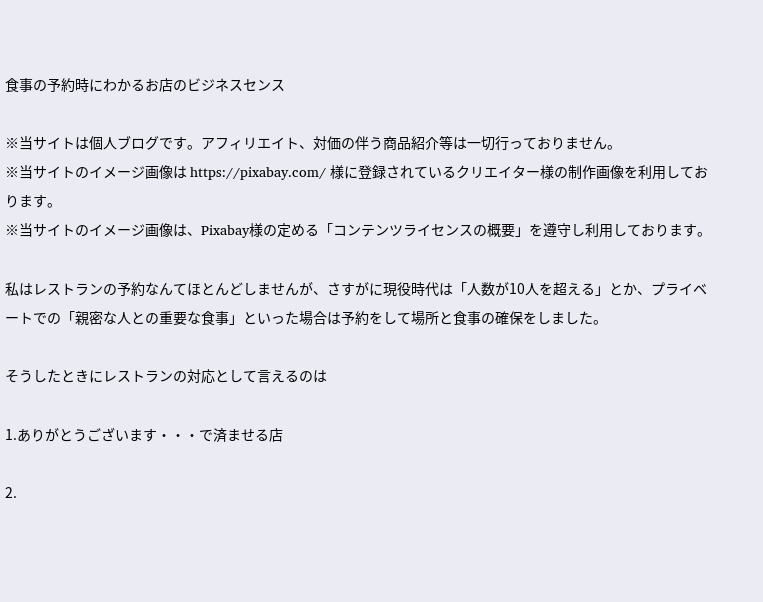食事の予約時にわかるお店のビジネスセンス

※当サイトは個人ブログです。アフィリエイト、対価の伴う商品紹介等は一切行っておりません。
※当サイトのイメージ画像は https://pixabay.com/ 様に登録されているクリエイター様の制作画像を利用しております。
※当サイトのイメージ画像は、Pixabay様の定める「コンテンツライセンスの概要」を遵守し利用しております。

私はレストランの予約なんてほとんどしませんが、さすがに現役時代は「人数が10人を超える」とか、プライベートでの「親密な人との重要な食事」といった場合は予約をして場所と食事の確保をしました。

そうしたときにレストランの対応として言えるのは

1.ありがとうございます・・・で済ませる店

2.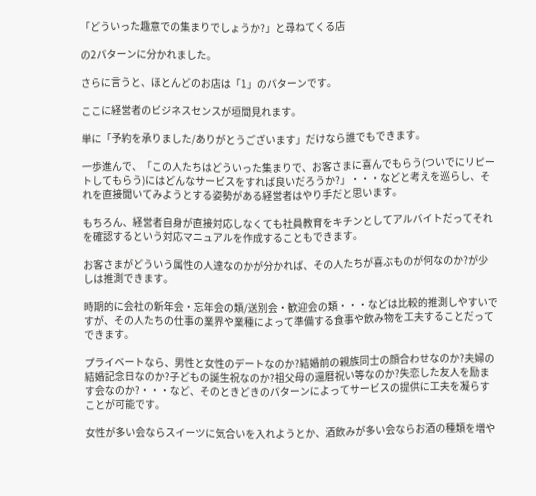「どういった趣意での集まりでしょうか?」と尋ねてくる店

の2パターンに分かれました。

さらに言うと、ほとんどのお店は「1」のパターンです。

ここに経営者のビジネスセンスが垣間見れます。

単に「予約を承りました/ありがとうございます」だけなら誰でもできます。

一歩進んで、「この人たちはどういった集まりで、お客さまに喜んでもらう(ついでにリピートしてもらう)にはどんなサービスをすれば良いだろうか?」・・・などと考えを巡らし、それを直接聞いてみようとする姿勢がある経営者はやり手だと思います。

もちろん、経営者自身が直接対応しなくても社員教育をキチンとしてアルバイトだってそれを確認するという対応マニュアルを作成することもできます。

お客さまがどういう属性の人達なのかが分かれば、その人たちが喜ぶものが何なのか?が少しは推測できます。

時期的に会社の新年会・忘年会の類/送別会・歓迎会の類・・・などは比較的推測しやすいですが、その人たちの仕事の業界や業種によって準備する食事や飲み物を工夫することだってできます。

プライベートなら、男性と女性のデートなのか?結婚前の親族同士の顔合わせなのか?夫婦の結婚記念日なのか?子どもの誕生祝なのか?祖父母の還暦祝い等なのか?失恋した友人を励ます会なのか?・・・など、そのときどきのパターンによってサービスの提供に工夫を凝らすことが可能です。

女性が多い会ならスイーツに気合いを入れようとか、酒飲みが多い会ならお酒の種類を増や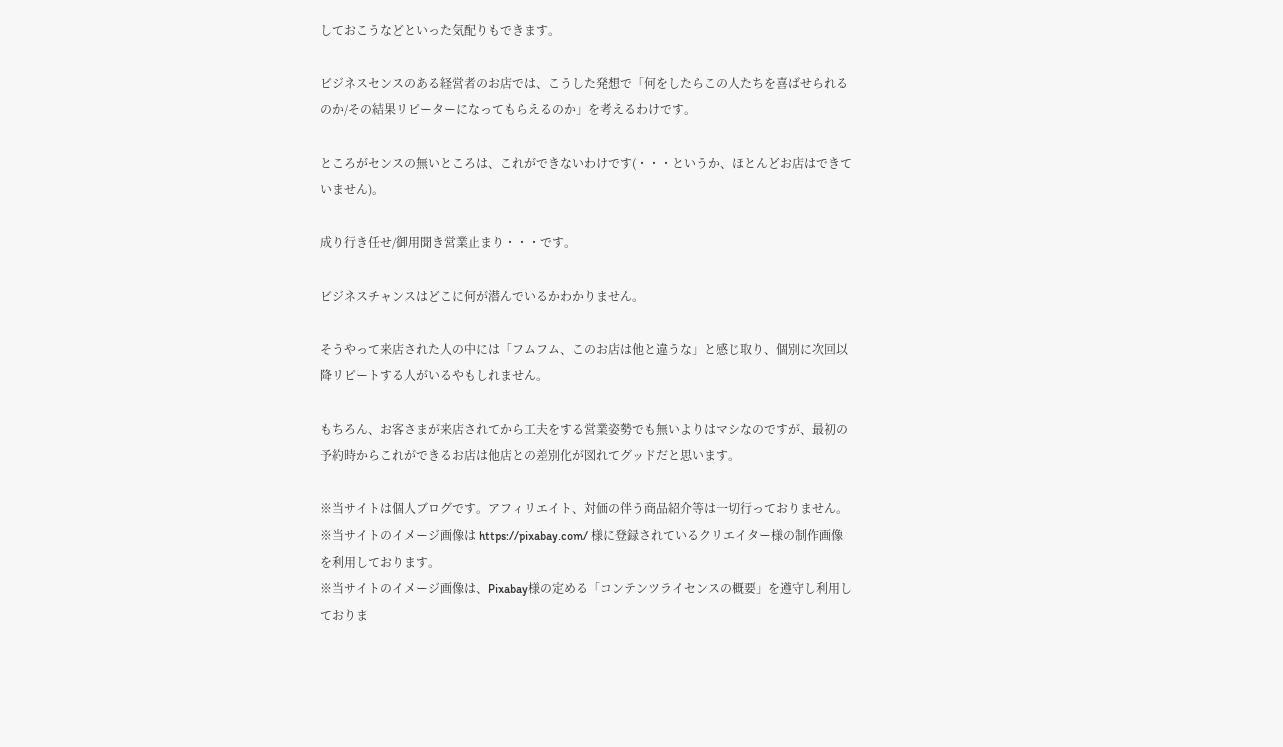しておこうなどといった気配りもできます。

ビジネスセンスのある経営者のお店では、こうした発想で「何をしたらこの人たちを喜ばせられるのか/その結果リピーターになってもらえるのか」を考えるわけです。

ところがセンスの無いところは、これができないわけです(・・・というか、ほとんどお店はできていません)。

成り行き任せ/御用聞き営業止まり・・・です。

ビジネスチャンスはどこに何が潜んでいるかわかりません。

そうやって来店された人の中には「フムフム、このお店は他と違うな」と感じ取り、個別に次回以降リピートする人がいるやもしれません。

もちろん、お客さまが来店されてから工夫をする営業姿勢でも無いよりはマシなのですが、最初の予約時からこれができるお店は他店との差別化が図れてグッドだと思います。

※当サイトは個人ブログです。アフィリエイト、対価の伴う商品紹介等は一切行っておりません。
※当サイトのイメージ画像は https://pixabay.com/ 様に登録されているクリエイター様の制作画像を利用しております。
※当サイトのイメージ画像は、Pixabay様の定める「コンテンツライセンスの概要」を遵守し利用しておりま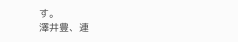す。
澤井豊、連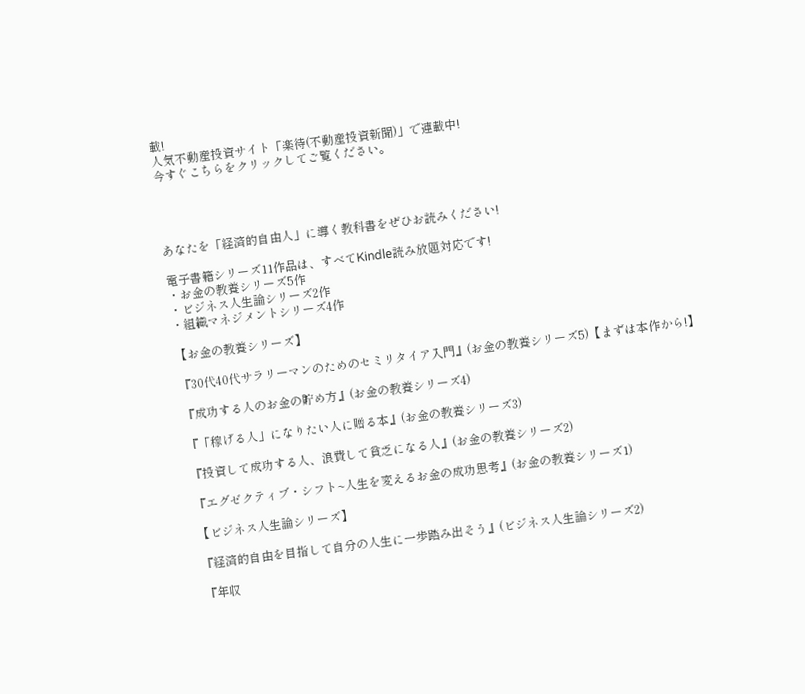載!
人気不動産投資サイト「楽待(不動産投資新聞)」で連載中!
今すぐこちらをクリックしてご覧ください。




あなたを「経済的自由人」に導く教科書をぜひお読みください!

電子書籍シリーズ11作品は、すべてKindle読み放題対応です!
・お金の教養シリーズ5作
・ビジネス人生論シリーズ2作
・組織マネジメントシリーズ4作

【お金の教養シリーズ】

『30代40代サラリーマンのためのセミリタイア入門』(お金の教養シリーズ5)【まずは本作から!】

『成功する人のお金の貯め方』(お金の教養シリーズ4)

『「稼げる人」になりたい人に贈る本』(お金の教養シリーズ3)

『投資して成功する人、浪費して貧乏になる人』(お金の教養シリーズ2)

『エグゼクティブ・シフト~人生を変えるお金の成功思考』(お金の教養シリーズ1)

【ビジネス人生論シリーズ】

『経済的自由を目指して自分の人生に一歩踏み出そう』(ビジネス人生論シリーズ2)

『年収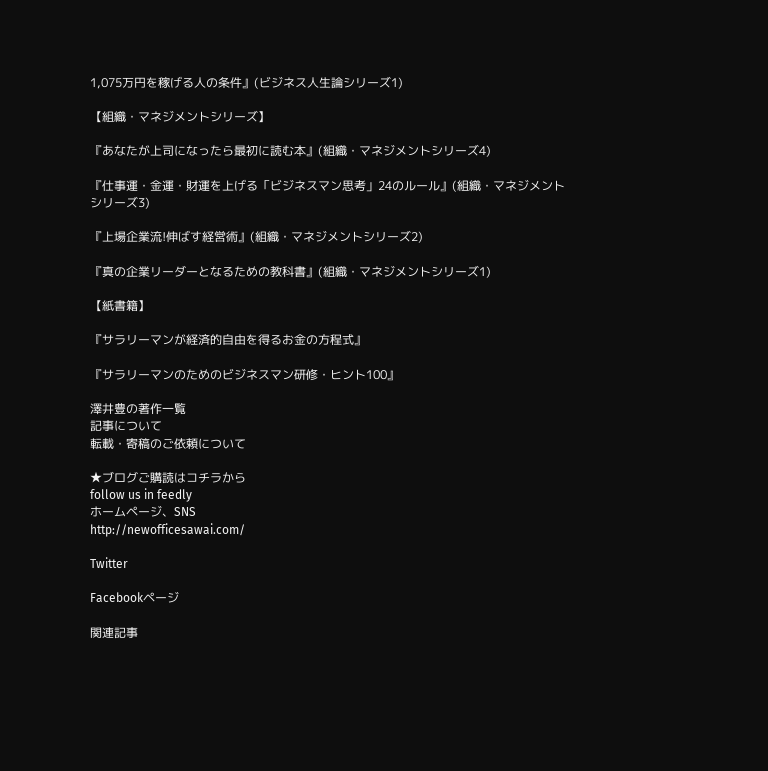1,075万円を稼げる人の条件』(ビジネス人生論シリーズ1)

【組織・マネジメントシリーズ】

『あなたが上司になったら最初に読む本』(組織・マネジメントシリーズ4)

『仕事運・金運・財運を上げる「ビジネスマン思考」24のルール』(組織・マネジメントシリーズ3)

『上場企業流!伸ばす経営術』(組織・マネジメントシリーズ2)

『真の企業リーダーとなるための教科書』(組織・マネジメントシリーズ1)

【紙書籍】

『サラリーマンが経済的自由を得るお金の方程式』

『サラリーマンのためのビジネスマン研修・ヒント100』

澤井豊の著作一覧
記事について
転載・寄稿のご依頼について

★ブログご購読はコチラから
follow us in feedly
ホームページ、SNS
http://newofficesawai.com/

Twitter

Facebookページ

関連記事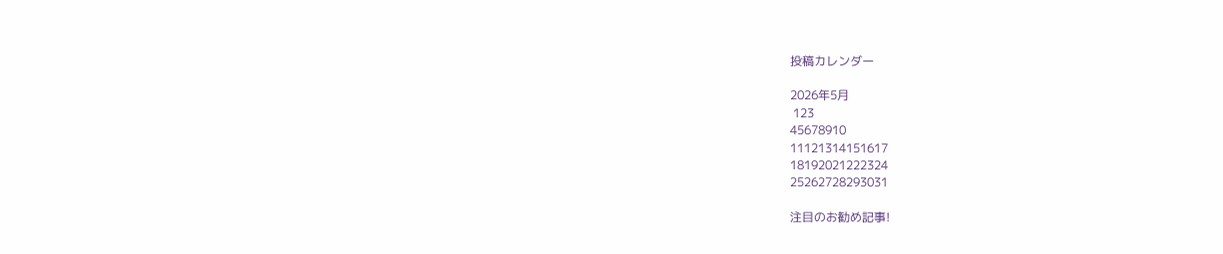投稿カレンダー

2026年5月
 123
45678910
11121314151617
18192021222324
25262728293031

注目のお勧め記事!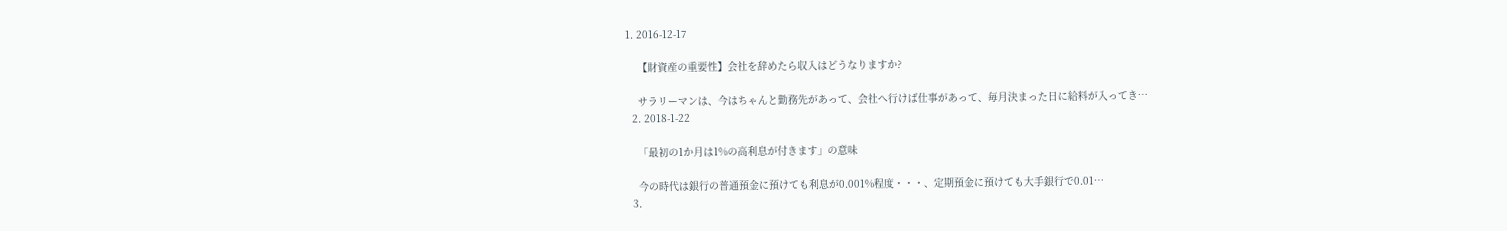1. 2016-12-17

    【財資産の重要性】会社を辞めたら収入はどうなりますか?

    サラリーマンは、今はちゃんと勤務先があって、会社へ行けば仕事があって、毎月決まった日に給料が入ってき…
  2. 2018-1-22

    「最初の1か月は1%の高利息が付きます」の意味

    今の時代は銀行の普通預金に預けても利息が0.001%程度・・・、定期預金に預けても大手銀行で0.01…
  3.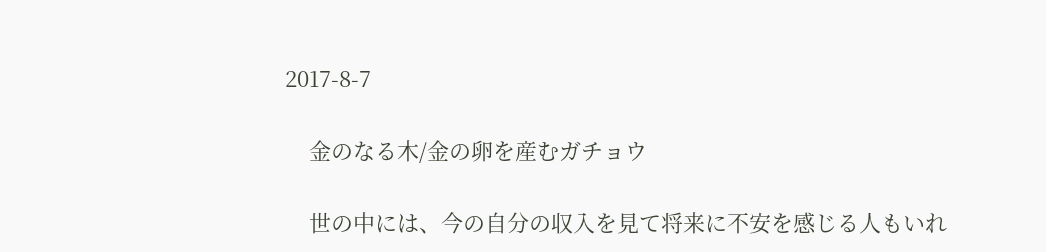2017-8-7

    金のなる木/金の卵を産むガチョウ

    世の中には、今の自分の収入を見て将来に不安を感じる人もいれ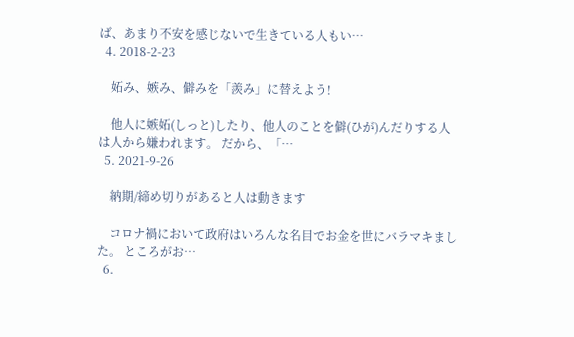ば、あまり不安を感じないで生きている人もい…
  4. 2018-2-23

    妬み、嫉み、僻みを「羨み」に替えよう!

    他人に嫉妬(しっと)したり、他人のことを僻(ひが)んだりする人は人から嫌われます。 だから、「…
  5. 2021-9-26

    納期/締め切りがあると人は動きます

    コロナ禍において政府はいろんな名目でお金を世にバラマキました。 ところがお…
  6.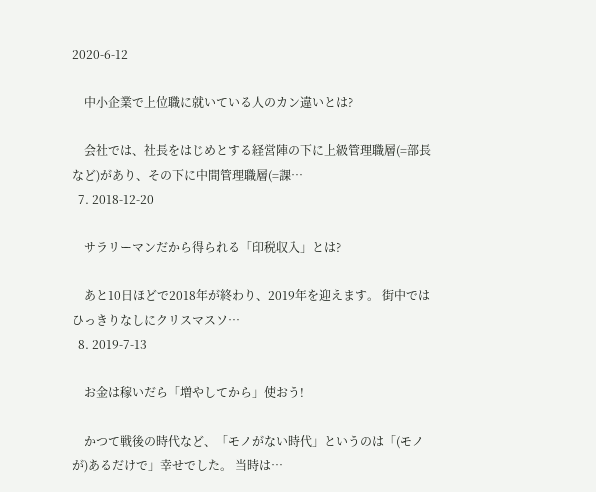2020-6-12

    中小企業で上位職に就いている人のカン違いとは?

    会社では、社長をはじめとする経営陣の下に上級管理職層(=部長など)があり、その下に中間管理職層(=課…
  7. 2018-12-20

    サラリーマンだから得られる「印税収入」とは?

    あと10日ほどで2018年が終わり、2019年を迎えます。 街中ではひっきりなしにクリスマスソ…
  8. 2019-7-13

    お金は稼いだら「増やしてから」使おう!

    かつて戦後の時代など、「モノがない時代」というのは「(モノが)あるだけで」幸せでした。 当時は…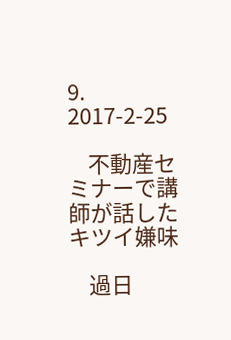9. 2017-2-25

    不動産セミナーで講師が話したキツイ嫌味

    過日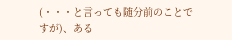(・・・と言っても随分前のことですが)、ある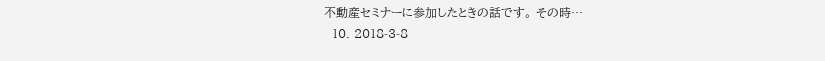不動産セミナーに参加したときの話です。 その時…
  10. 2018-3-8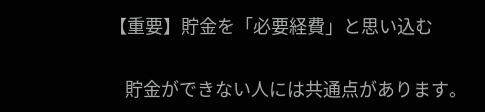【重要】貯金を「必要経費」と思い込む

    貯金ができない人には共通点があります。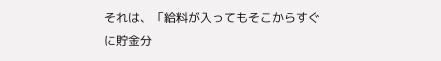それは、「給料が入ってもそこからすぐに貯金分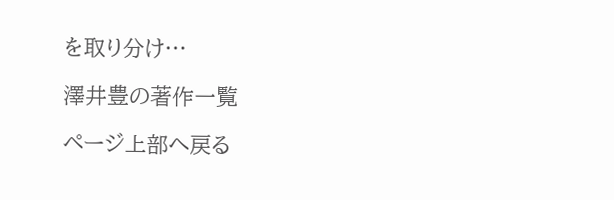を取り分け…

澤井豊の著作一覧

ページ上部へ戻る